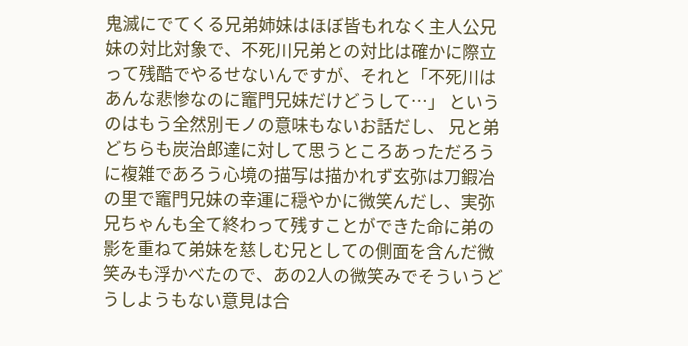鬼滅にでてくる兄弟姉妹はほぼ皆もれなく主人公兄妹の対比対象で、不死川兄弟との対比は確かに際立って残酷でやるせないんですが、それと「不死川はあんな悲惨なのに竈門兄妹だけどうして…」 というのはもう全然別モノの意味もないお話だし、 兄と弟どちらも炭治郎達に対して思うところあっただろうに複雑であろう心境の描写は描かれず玄弥は刀鍜冶の里で竈門兄妹の幸運に穏やかに微笑んだし、実弥兄ちゃんも全て終わって残すことができた命に弟の影を重ねて弟妹を慈しむ兄としての側面を含んだ微笑みも浮かべたので、あの2人の微笑みでそういうどうしようもない意見は合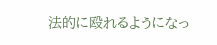法的に殴れるようになっ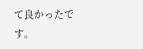て良かったです。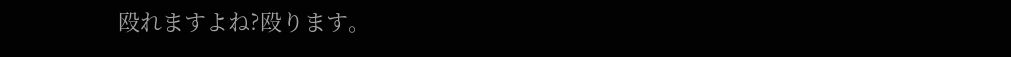殴れますよね?殴ります。